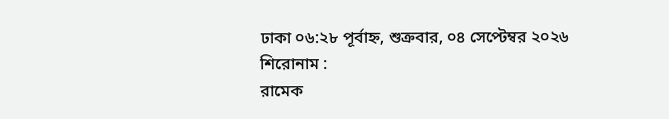ঢাকা ০৬:২৮ পূর্বাহ্ন, শুক্রবার, ০৪ সেপ্টেম্বর ২০২৬
শিরোনাম :
রামেক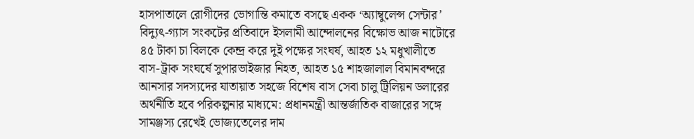হাসপাতালে রোগীদের ভোগান্তি কমাতে বসছে একক ‘অ্যাম্বুলেন্স সেন্টার’ বিদ্যুৎ-গ্যাস সংকটের প্রতিবাদে ইসলামী আন্দোলনের বিক্ষোভ আজ নাটোরে ৪৫ টাকা চা বিলকে কেন্দ্র করে দুই পক্ষের সংঘর্ষ, আহত ১২ মধুখালীতে বাস-ট্রাক সংঘর্ষে সুপারভাইজার নিহত, আহত ১৫ শাহজালাল বিমানবন্দরে আনসার সদস্যদের যাতায়াত সহজে বিশেষ বাস সেবা চালু ট্রিলিয়ন ডলারের অর্থনীতি হবে পরিকল্পনার মাধ্যমে: প্রধানমন্ত্রী আন্তর্জাতিক বাজারের সঙ্গে সামঞ্জস্য রেখেই ভোজ্যতেলের দাম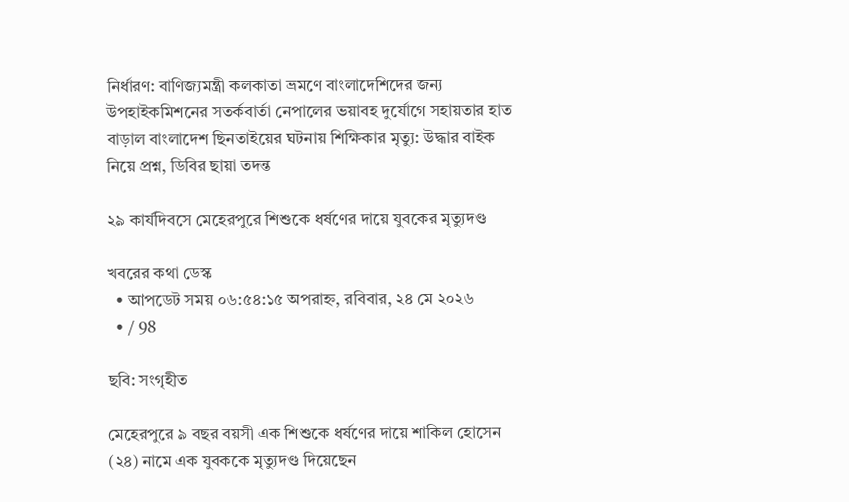নির্ধারণ: বাণিজ্যমন্ত্রী কলকাতা ভ্রমণে বাংলাদেশিদের জন্য উপহাইকমিশনের সতর্কবার্তা নেপালের ভয়াবহ দুর্যোগে সহায়তার হাত বাড়াল বাংলাদেশ ছিনতাইয়ের ঘটনায় শিক্ষিকার মৃত্যু: উদ্ধার বাইক নিয়ে প্রশ্ন, ডিবির ছায়া তদন্ত

২৯ কার্যদিবসে মেহেরপুরে শিশুকে ধর্ষণের দায়ে যুবকের মৃত্যুদণ্ড

খবরের কথা ডেস্ক
  • আপডেট সময় ০৬:৫৪:১৫ অপরাহ্ন, রবিবার, ২৪ মে ২০২৬
  • / 98

ছবি: সংগৃহীত

মেহেরপুরে ৯ বছর বয়সী এক শিশুকে ধর্ষণের দায়ে শাকিল হোসেন (২৪) নামে এক যুবককে মৃত্যুদণ্ড দিয়েছেন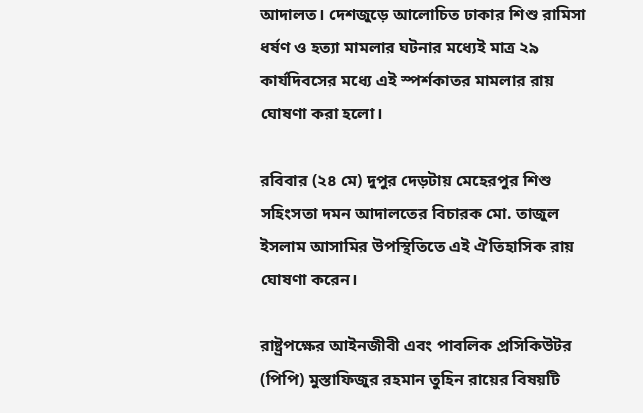আদালত। দেশজুড়ে আলোচিত ঢাকার শিশু রামিসা ধর্ষণ ও হত্যা মামলার ঘটনার মধ্যেই মাত্র ২৯ কার্যদিবসের মধ্যে এই স্পর্শকাতর মামলার রায় ঘোষণা করা হলো।

রবিবার (২৪ মে) দুপুর দেড়টায় মেহেরপুর শিশু সহিংসতা দমন আদালতের বিচারক মো. তাজুল ইসলাম আসামির উপস্থিতিতে এই ঐতিহাসিক রায় ঘোষণা করেন।

রাষ্ট্রপক্ষের আইনজীবী এবং পাবলিক প্রসিকিউটর (পিপি) মুস্তাফিজুর রহমান তুহিন রায়ের বিষয়টি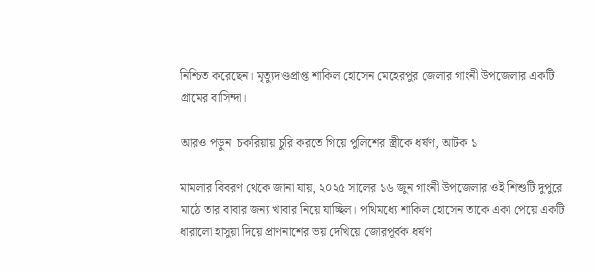নিশ্চিত করেছেন। মৃত্যুদণ্ডপ্রাপ্ত শাকিল হোসেন মেহেরপুর জেলার গাংনী উপজেলার একটি গ্রামের বাসিন্দা।

আরও পড়ুন  চকরিয়ায় চুরি করতে গিয়ে পুলিশের স্ত্রীকে ধর্ষণ, আটক ১

মামলার বিবরণ থেকে জানা যায়, ২০২৫ সালের ১৬ জুন গাংনী উপজেলার ওই শিশুটি দুপুরে মাঠে তার বাবার জন্য খাবার নিয়ে যাচ্ছিল। পথিমধ্যে শাকিল হোসেন তাকে একা পেয়ে একটি ধারালো হাসুয়া দিয়ে প্রাণনাশের ভয় দেখিয়ে জোরপূর্বক ধর্ষণ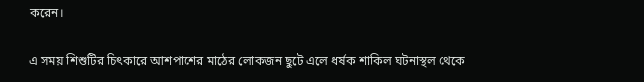করেন।

এ সময় শিশুটির চিৎকারে আশপাশের মাঠের লোকজন ছুটে এলে ধর্ষক শাকিল ঘটনাস্থল থেকে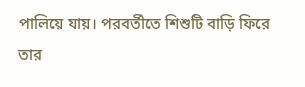পালিয়ে যায়। পরবর্তীতে শিশুটি বাড়ি ফিরে তার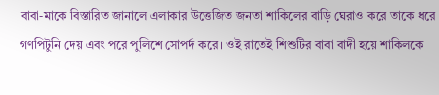বাবা-মাকে বিস্তারিত জানালে এলাকার উত্তেজিত জনতা শাকিলের বাড়ি ঘেরাও করে তাকে ধরে গণপিটুনি দেয় এবং পরে পুলিশে সোপর্দ করে। ওই রাতেই শিশুটির বাবা বাদী হয়ে শাকিলকে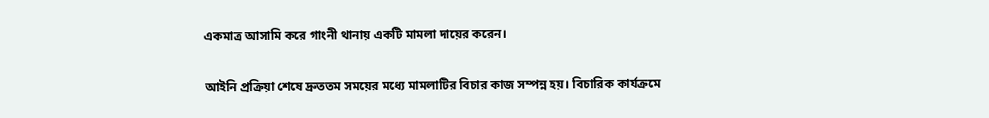একমাত্র আসামি করে গাংনী থানায় একটি মামলা দায়ের করেন।

আইনি প্রক্রিয়া শেষে দ্রুততম সময়ের মধ্যে মামলাটির বিচার কাজ সম্পন্ন হয়। বিচারিক কার্যক্রমে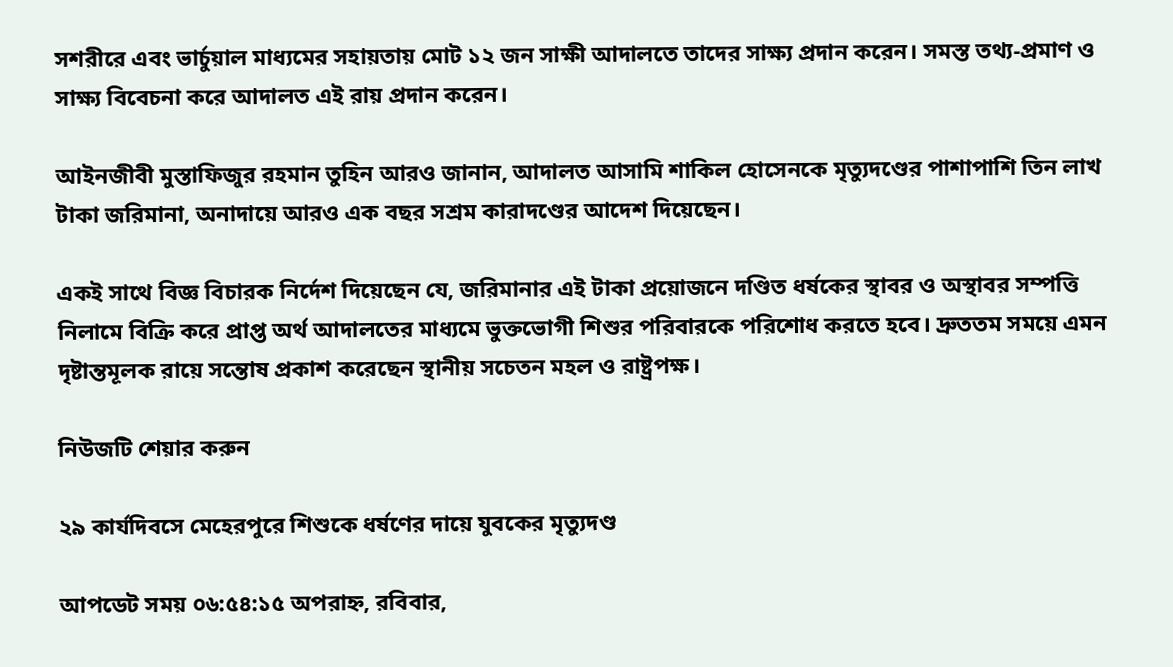সশরীরে এবং ভার্চুয়াল মাধ্যমের সহায়তায় মোট ১২ জন সাক্ষী আদালতে তাদের সাক্ষ্য প্রদান করেন। সমস্ত তথ্য-প্রমাণ ও সাক্ষ্য বিবেচনা করে আদালত এই রায় প্রদান করেন।

আইনজীবী মুস্তাফিজুর রহমান তুহিন আরও জানান, আদালত আসামি শাকিল হোসেনকে মৃত্যুদণ্ডের পাশাপাশি তিন লাখ টাকা জরিমানা, অনাদায়ে আরও এক বছর সশ্রম কারাদণ্ডের আদেশ দিয়েছেন।

একই সাথে বিজ্ঞ বিচারক নির্দেশ দিয়েছেন যে, জরিমানার এই টাকা প্রয়োজনে দণ্ডিত ধর্ষকের স্থাবর ও অস্থাবর সম্পত্তি নিলামে বিক্রি করে প্রাপ্ত অর্থ আদালতের মাধ্যমে ভুক্তভোগী শিশুর পরিবারকে পরিশোধ করতে হবে। দ্রুততম সময়ে এমন দৃষ্টান্তমূলক রায়ে সন্তোষ প্রকাশ করেছেন স্থানীয় সচেতন মহল ও রাষ্ট্রপক্ষ।

নিউজটি শেয়ার করুন

২৯ কার্যদিবসে মেহেরপুরে শিশুকে ধর্ষণের দায়ে যুবকের মৃত্যুদণ্ড

আপডেট সময় ০৬:৫৪:১৫ অপরাহ্ন, রবিবার,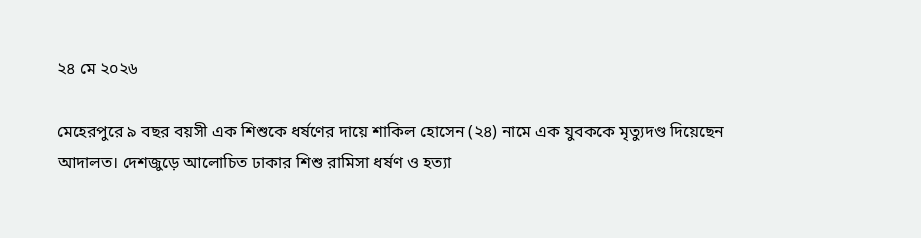২৪ মে ২০২৬

মেহেরপুরে ৯ বছর বয়সী এক শিশুকে ধর্ষণের দায়ে শাকিল হোসেন (২৪) নামে এক যুবককে মৃত্যুদণ্ড দিয়েছেন আদালত। দেশজুড়ে আলোচিত ঢাকার শিশু রামিসা ধর্ষণ ও হত্যা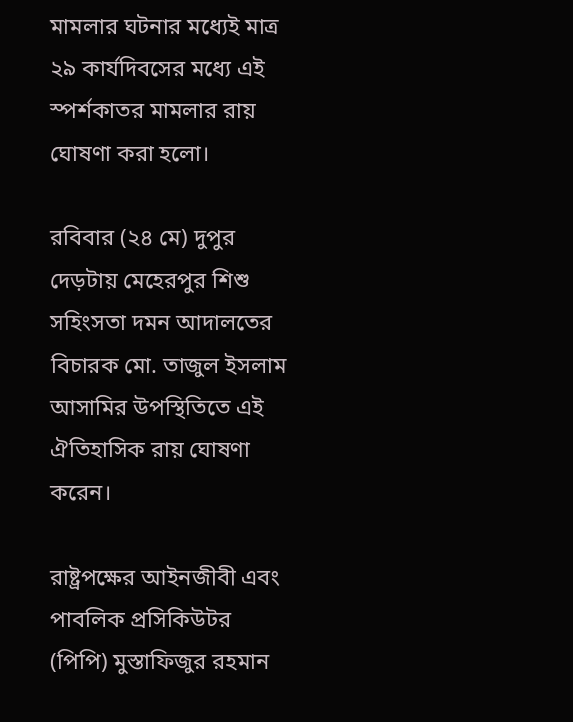মামলার ঘটনার মধ্যেই মাত্র ২৯ কার্যদিবসের মধ্যে এই স্পর্শকাতর মামলার রায় ঘোষণা করা হলো।

রবিবার (২৪ মে) দুপুর দেড়টায় মেহেরপুর শিশু সহিংসতা দমন আদালতের বিচারক মো. তাজুল ইসলাম আসামির উপস্থিতিতে এই ঐতিহাসিক রায় ঘোষণা করেন।

রাষ্ট্রপক্ষের আইনজীবী এবং পাবলিক প্রসিকিউটর (পিপি) মুস্তাফিজুর রহমান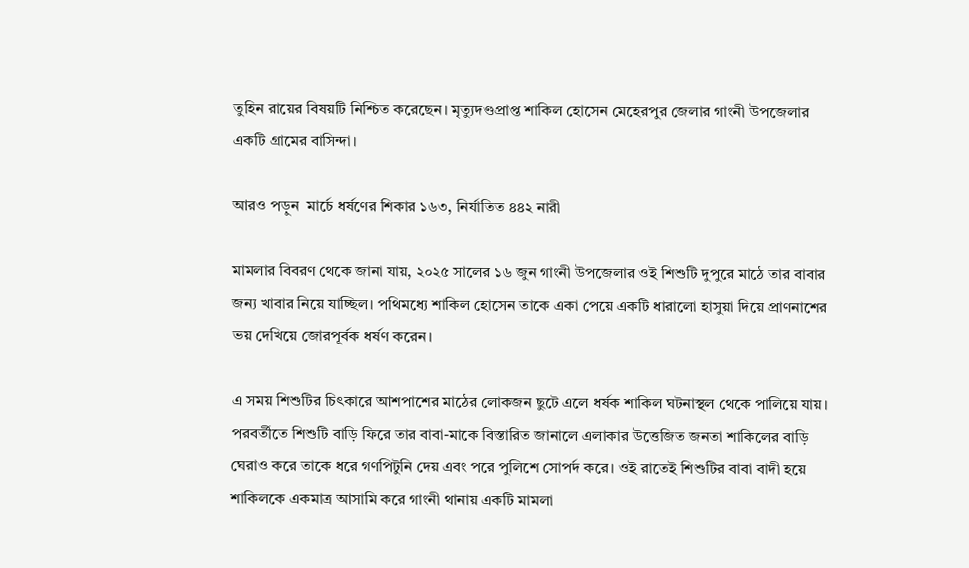তুহিন রায়ের বিষয়টি নিশ্চিত করেছেন। মৃত্যুদণ্ডপ্রাপ্ত শাকিল হোসেন মেহেরপুর জেলার গাংনী উপজেলার একটি গ্রামের বাসিন্দা।

আরও পড়ুন  মার্চে ধর্ষণের শিকার ১৬৩, নির্যাতিত ৪৪২ নারী

মামলার বিবরণ থেকে জানা যায়, ২০২৫ সালের ১৬ জুন গাংনী উপজেলার ওই শিশুটি দুপুরে মাঠে তার বাবার জন্য খাবার নিয়ে যাচ্ছিল। পথিমধ্যে শাকিল হোসেন তাকে একা পেয়ে একটি ধারালো হাসুয়া দিয়ে প্রাণনাশের ভয় দেখিয়ে জোরপূর্বক ধর্ষণ করেন।

এ সময় শিশুটির চিৎকারে আশপাশের মাঠের লোকজন ছুটে এলে ধর্ষক শাকিল ঘটনাস্থল থেকে পালিয়ে যায়। পরবর্তীতে শিশুটি বাড়ি ফিরে তার বাবা-মাকে বিস্তারিত জানালে এলাকার উত্তেজিত জনতা শাকিলের বাড়ি ঘেরাও করে তাকে ধরে গণপিটুনি দেয় এবং পরে পুলিশে সোপর্দ করে। ওই রাতেই শিশুটির বাবা বাদী হয়ে শাকিলকে একমাত্র আসামি করে গাংনী থানায় একটি মামলা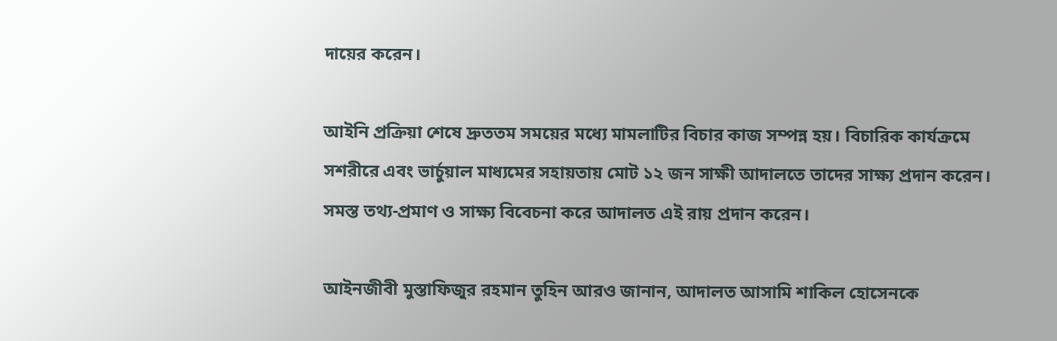দায়ের করেন।

আইনি প্রক্রিয়া শেষে দ্রুততম সময়ের মধ্যে মামলাটির বিচার কাজ সম্পন্ন হয়। বিচারিক কার্যক্রমে সশরীরে এবং ভার্চুয়াল মাধ্যমের সহায়তায় মোট ১২ জন সাক্ষী আদালতে তাদের সাক্ষ্য প্রদান করেন। সমস্ত তথ্য-প্রমাণ ও সাক্ষ্য বিবেচনা করে আদালত এই রায় প্রদান করেন।

আইনজীবী মুস্তাফিজুর রহমান তুহিন আরও জানান, আদালত আসামি শাকিল হোসেনকে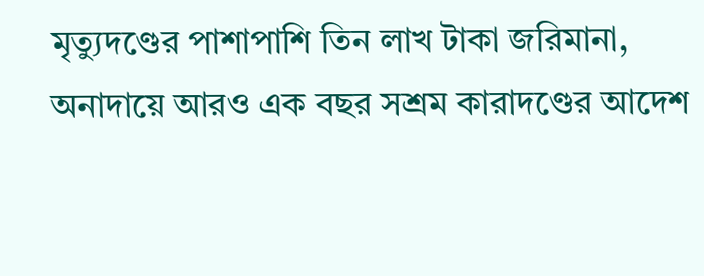মৃত্যুদণ্ডের পাশাপাশি তিন লাখ টাকা জরিমানা, অনাদায়ে আরও এক বছর সশ্রম কারাদণ্ডের আদেশ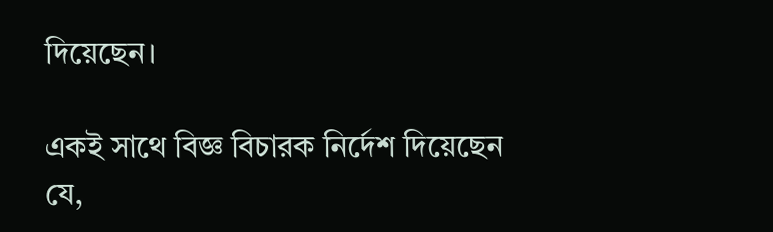দিয়েছেন।

একই সাথে বিজ্ঞ বিচারক নির্দেশ দিয়েছেন যে,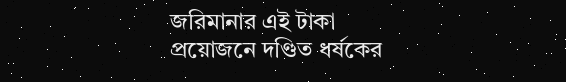জরিমানার এই টাকা প্রয়োজনে দণ্ডিত ধর্ষকের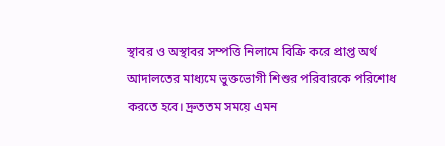স্থাবর ও অস্থাবর সম্পত্তি নিলামে বিক্রি করে প্রাপ্ত অর্থ আদালতের মাধ্যমে ভুক্তভোগী শিশুর পরিবারকে পরিশোধ করতে হবে। দ্রুততম সময়ে এমন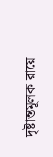দৃষ্টান্তমূলক রায়ে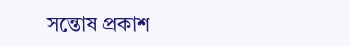সন্তোষ প্রকাশ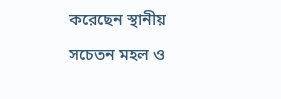করেছেন স্থানীয় সচেতন মহল ও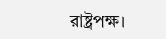রাষ্ট্রপক্ষ।